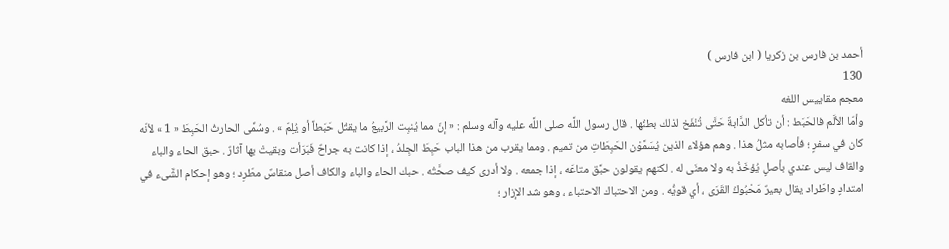أحمد بن فارس بن زكريا ( ابن فارس )
130
معجم مقاييس اللغه
وأمّا الألَم فالحَبَط : أن تأكل الدَّابةٌ حَتَّى تُنْفَخ لذلك بطنُها . قال رسول اللَّه صلى اللَّه عليه وآله وسلم : « إنّ مما يُنبِت الرَّبيعُ ما يقتُل حَبَطاً أو يُلِمّ » . وسُمِّى الحارثُ الحَبِطَ « 1 » لأنّه كان في سفرٍ ؛ فأصابه مثلُ هذا . وهم هؤلاء الذين يُسَمَّوْن الحَبِطَاتِ من تميم . ومما يقرب من هذا الباب حَبِطَ الجِلدُ ، إذا كانت به جراحٌ فَبَرَأت وبقيتْ بها آثارٌ . حبق الحاء والباء والقاف ليس عندي بأصلٍ يُؤخَذُ به ولا معنَى له . لكنهم يقولون حبَّق متاعَه ، إذا جمعه . ولا أدرى كيف صحَّتُه . حبك الحاء والباء والكاف أصل منقاسٌ مطّرِد ؛ وهو إحكام الشَّىء في امتدادٍ واطّراد يقال بعيرٌ مَحْبُوكُ القَرَى ، أي قويُّه . ومن الاحتباك الاحتباء ، وهو شد الإزار ؛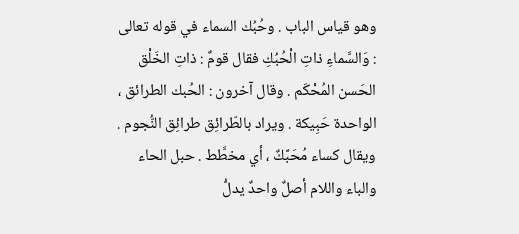وهو قياس الباب . وحُبُك السماء في قوله تعالى : وَالسَّماءِ ذاتِ الْحُبُكِ فقال قومٌ : ذاتِ الخَلْق الحَسن المُحْكَم . وقال آخرون : الحُبك الطرائق ، الواحدة حَبِيكة . ويراد بالطّرائِق طرائِق النُّجوم . ويقال كساء مُحَبَّكٌ ، أي مخطَّط . حبل الحاء والباء واللام أصلٌ واحدٌ يدلُّ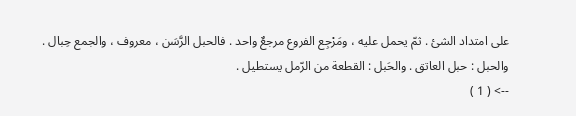على امتداد الشئ . ثمّ يحمل عليه ، ومَرْجِع الفروع مرجعٌ واحد . فالحبل الرَّسَن ، معروف ، والجمع حِبال . والحبل : حبل العاتق . والحَبل : القطعة من الرّمل يستطيل .
--> ( 1 )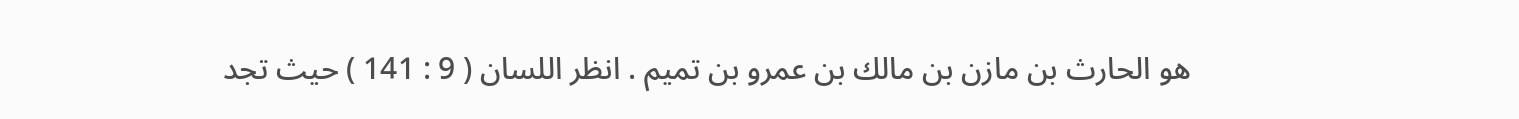هو الحارث بن مازن بن مالك بن عمرو بن تميم . انظر اللسان ( 9 : 141 ) حيث تجد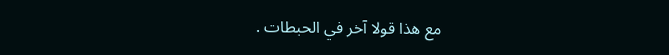مع هذا قولا آخر في الحبطات .